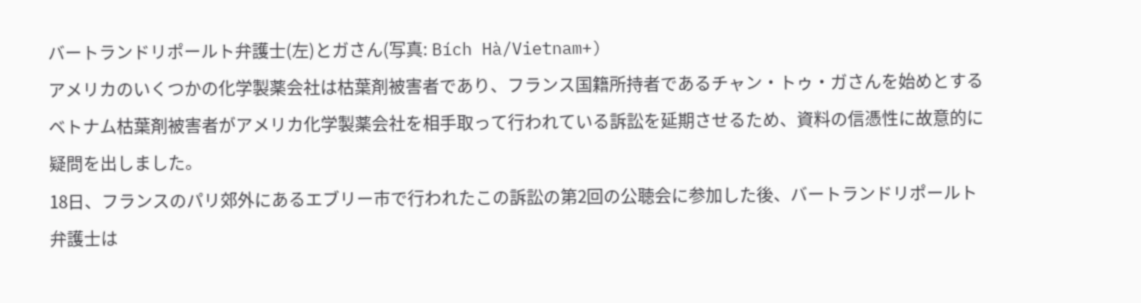バートランドリポールト弁護士(左)とガさん(写真: Bích Hà/Vietnam+)
アメリカのいくつかの化学製薬会社は枯葉剤被害者であり、フランス国籍所持者であるチャン・トゥ・ガさんを始めとするベトナム枯葉剤被害者がアメリカ化学製薬会社を相手取って行われている訴訟を延期させるため、資料の信憑性に故意的に疑問を出しました。
18日、フランスのパリ郊外にあるエブリー市で行われたこの訴訟の第2回の公聴会に参加した後、バートランドリポールト弁護士は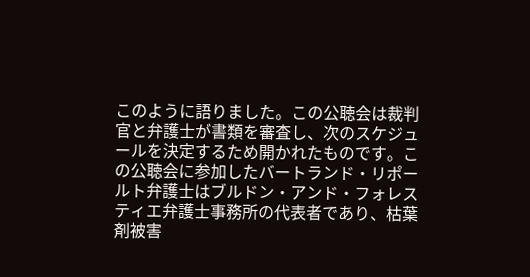このように語りました。この公聴会は裁判官と弁護士が書類を審査し、次のスケジュールを決定するため開かれたものです。この公聴会に参加したバートランド・リポールト弁護士はブルドン・アンド・フォレスティエ弁護士事務所の代表者であり、枯葉剤被害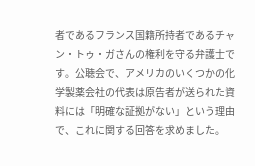者であるフランス国籍所持者であるチャン・トゥ・ガさんの権利を守る弁護士です。公聴会で、アメリカのいくつかの化学製薬会社の代表は原告者が送られた資料には「明確な証拠がない」という理由で、これに関する回答を求めました。